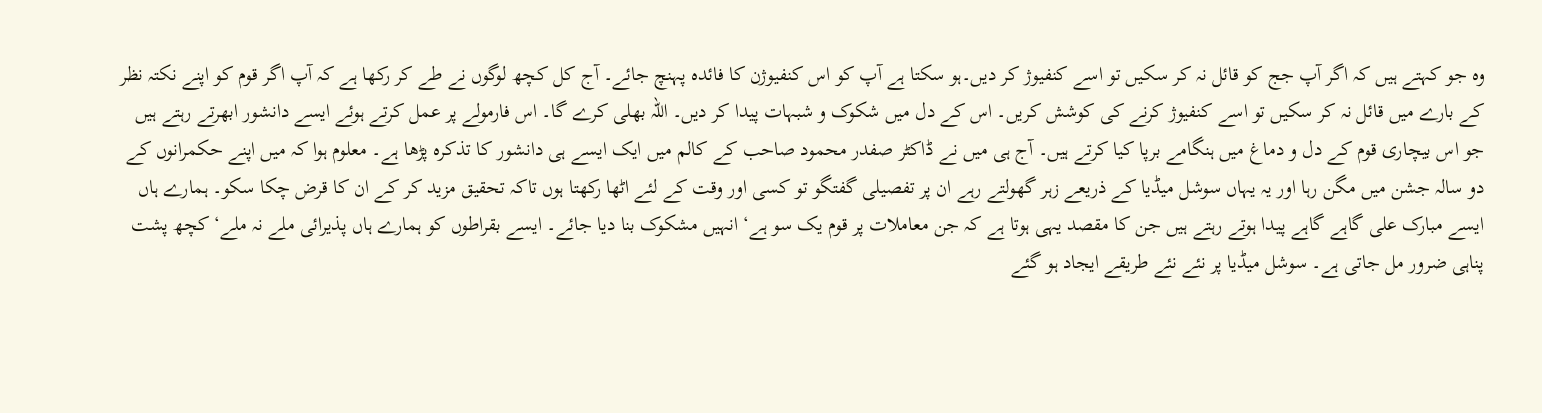وہ جو کہتے ہیں کہ اگر آپ جج کو قائل نہ کر سکیں تو اسے کنفیوژ کر دیں۔ہو سکتا ہے آپ کو اس کنفیوژن کا فائدہ پہنچ جائے۔ آج کل کچھ لوگوں نے طے کر رکھا ہے کہ آپ اگر قوم کو اپنے نکتہ نظر کے بارے میں قائل نہ کر سکیں تو اسے کنفیوژ کرنے کی کوشش کریں۔ اس کے دل میں شکوک و شبہات پیدا کر دیں۔ اللہ بھلی کرے گا۔ اس فارمولے پر عمل کرتے ہوئے ایسے دانشور ابھرتے رہتے ہیں جو اس بیچاری قوم کے دل و دماغ میں ہنگامے برپا کیا کرتے ہیں۔ آج ہی میں نے ڈاکٹر صفدر محمود صاحب کے کالم میں ایک ایسے ہی دانشور کا تذکرہ پڑھا ہے۔ معلوم ہوا کہ میں اپنے حکمرانوں کے دو سالہ جشن میں مگن رہا اور یہ یہاں سوشل میڈیا کے ذریعے زہر گھولتے رہے ان پر تفصیلی گفتگو تو کسی اور وقت کے لئے اٹھا رکھتا ہوں تاکہ تحقیق مزید کر کے ان کا قرض چکا سکو۔ ہمارے ہاں ایسے مبارک علی گاہے گاہے پیدا ہوتے رہتے ہیں جن کا مقصد یہی ہوتا ہے کہ جن معاملات پر قوم یک سو ہے‘ انہیں مشکوک بنا دیا جائے۔ ایسے بقراطوں کو ہمارے ہاں پذیرائی ملے نہ ملے‘ کچھ پشت پناہی ضرور مل جاتی ہے۔ سوشل میڈیا پر نئے نئے طریقے ایجاد ہو گئے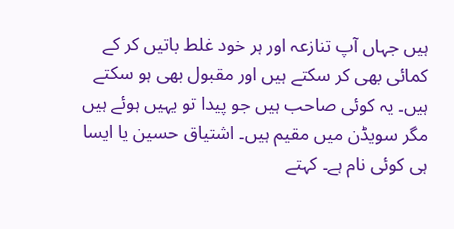ہیں جہاں آپ تنازعہ اور ہر خود غلط باتیں کر کے کمائی بھی کر سکتے ہیں اور مقبول بھی ہو سکتے ہیں۔ یہ کوئی صاحب ہیں جو پیدا تو یہیں ہوئے ہیں مگر سویڈن میں مقیم ہیں۔ اشتیاق حسین یا ایسا ہی کوئی نام ہے۔ کہتے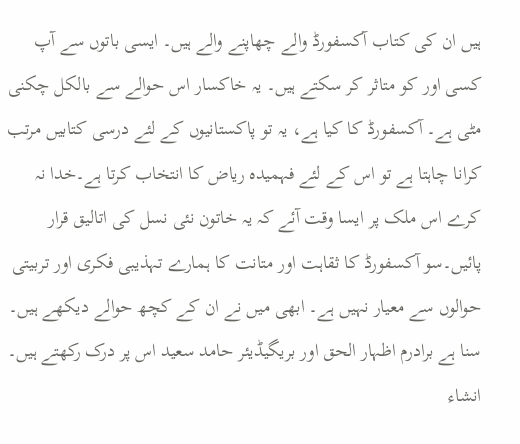ہیں ان کی کتاب آکسفورڈ والے چھاپنے والے ہیں۔ ایسی باتوں سے آپ کسی اور کو متاثر کر سکتے ہیں۔ یہ خاکسار اس حوالے سے بالکل چکنی مٹی ہے۔ آکسفورڈ کا کیا ہے، یہ تو پاکستانیوں کے لئے درسی کتابیں مرتب کرانا چاہتا ہے تو اس کے لئے فہمیدہ ریاض کا انتخاب کرتا ہے۔خدا نہ کرے اس ملک پر ایسا وقت آئے کہ یہ خاتون نئی نسل کی اتالیق قرار پائیں۔سو آکسفورڈ کا ثقاہت اور متانت کا ہمارے تہذیبی فکری اور تربیتی حوالوں سے معیار نہیں ہے۔ ابھی میں نے ان کے کچھ حوالے دیکھے ہیں۔ سنا ہے برادرم اظہار الحق اور بریگیڈیئر حامد سعید اس پر درک رکھتے ہیں۔ انشاء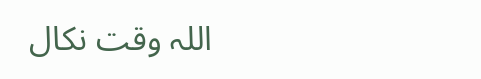اللہ وقت نکال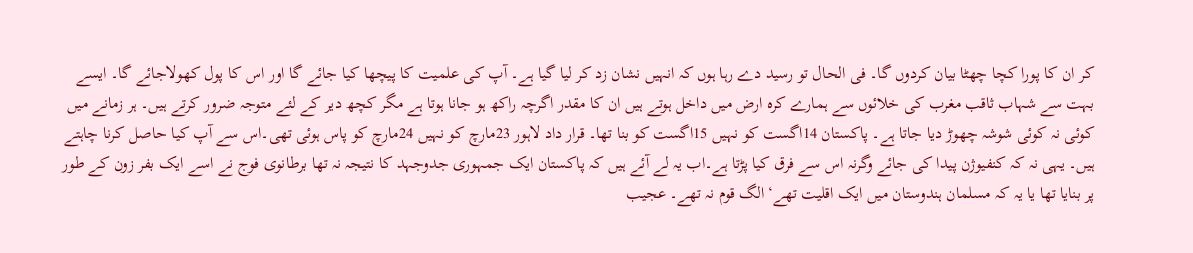کر ان کا پورا کچا چھٹا بیان کردوں گا۔ فی الحال تو رسید دے رہا ہوں کہ انہیں نشان زد کر لیا گیا ہے۔ آپ کی علمیت کا پیچھا کیا جائے گا اور اس کا پول کھولاجائے گا۔ ایسے بہت سے شہاب ثاقب مغرب کی خلائوں سے ہمارے کرہ ارض میں داخل ہوتے ہیں ان کا مقدر اگرچہ راکھ ہو جانا ہوتا ہے مگر کچھ دیر کے لئے متوجہ ضرور کرتے ہیں۔ ہر زمانے میں کوئی نہ کوئی شوشہ چھوڑ دیا جاتا ہے۔ پاکستان 14اگست کو نہیں 15اگست کو بنا تھا۔ قرار داد لاہور 23مارچ کو نہیں 24مارچ کو پاس ہوئی تھی۔اس سے آپ کیا حاصل کرنا چاہتے ہیں۔ یہی نہ کہ کنفیوژن پیدا کی جائے وگرنہ اس سے فرق کیا پڑتا ہے۔اب یہ لے آئے ہیں کہ پاکستان ایک جمہوری جدوجہد کا نتیجہ نہ تھا برطانوی فوج نے اسے ایک بفر زون کے طور پر بنایا تھا یا یہ کہ مسلمان ہندوستان میں ایک اقلیت تھے‘ الگ قوم نہ تھے۔ عجیب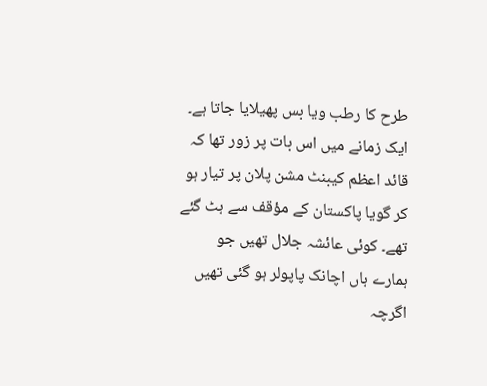طرح کا رطب ویا بس پھیلایا جاتا ہے۔ ایک زمانے میں اس بات پر زور تھا کہ قائد اعظم کیبنٹ مشن پلان پر تیار ہو کر گویا پاکستان کے مؤقف سے ہٹ گئے تھے۔ کوئی عائشہ جلال تھیں جو ہمارے ہاں اچانک پاپولر ہو گئی تھیں اگرچہ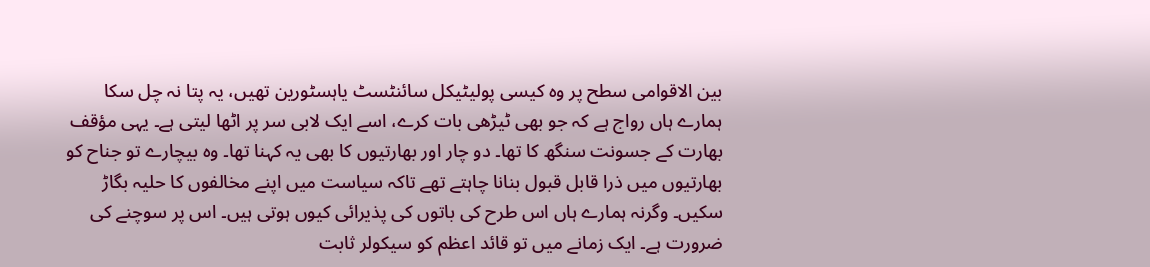بین الاقوامی سطح پر وہ کیسی پولیٹیکل سائنٹسٹ یاہسٹورین تھیں، یہ پتا نہ چل سکا ہمارے ہاں رواج ہے کہ جو بھی ٹیڑھی بات کرے، اسے ایک لابی سر پر اٹھا لیتی ہے۔ یہی مؤقف بھارت کے جسونت سنگھ کا تھا۔ دو چار اور بھارتیوں کا بھی یہ کہنا تھا۔ وہ بیچارے تو جناح کو بھارتیوں میں ذرا قابل قبول بنانا چاہتے تھے تاکہ سیاست میں اپنے مخالفوں کا حلیہ بگاڑ سکیں۔ وگرنہ ہمارے ہاں اس طرح کی باتوں کی پذیرائی کیوں ہوتی ہیں۔ اس پر سوچنے کی ضرورت ہے۔ ایک زمانے میں تو قائد اعظم کو سیکولر ثابت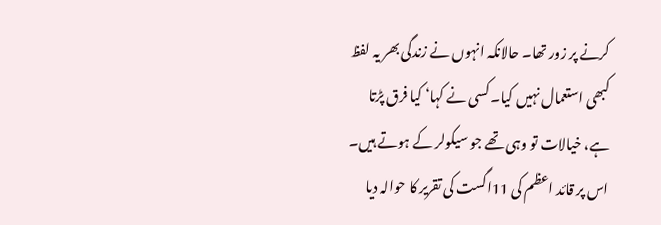کرنے پر زور تھا۔ حالانکہ انہوں نے زندگی بھر یہ لفظ کبھی استعمال نہیں کیا۔ کسی نے کہا‘ کیا فرق پڑتا ہے، خیالات تو وہی تھے جو سیکولر کے ہوتے ہیں۔ اس پر قائد اعظم کی 11اگست کی تقریر کا حوالہ دیا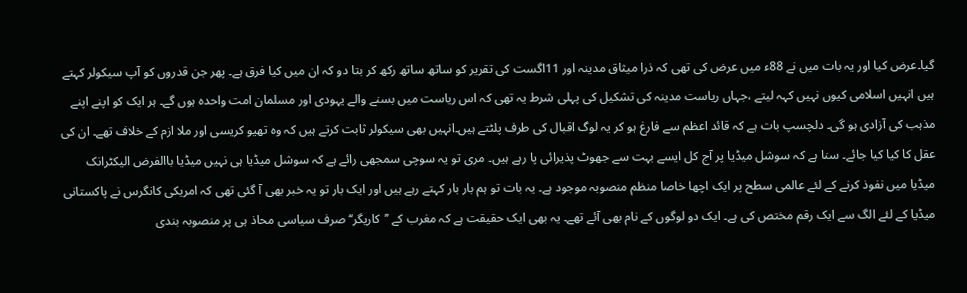گیا۔عرض کیا اور یہ بات میں نے 88ء میں عرض کی تھی کہ ذرا میثاق مدینہ اور 11اگست کی تقریر کو ساتھ ساتھ رکھ کر بتا دو کہ ان میں کیا فرق ہے۔ پھر جن قدروں کو آپ سیکولر کہتے ہیں انہیں اسلامی کیوں نہیں کہہ لیتے ،جہاں ریاست مدینہ کی تشکیل کی پہلی شرط یہ تھی کہ اس ریاست میں بسنے والے یہودی اور مسلمان امت واحدہ ہوں گے۔ ہر ایک کو اپنے اپنے مذہب کی آزادی ہو گی۔ دلچسپ بات ہے کہ قائد اعظم سے فارغ ہو کر یہ لوگ اقبال کی طرف پلٹتے ہیں۔انہیں بھی سیکولر ثابت کرتے ہیں کہ وہ تھیو کریسی اور ملا ازم کے خلاف تھے۔ ان کی عقل کا کیا کیا جائے۔ سنا ہے کہ سوشل میڈیا پر آج کل ایسے بہت سے جھوٹ پذیرائی پا رہے ہیں۔ مری تو یہ سوچی سمجھی رائے ہے کہ سوشل میڈیا ہی نہیں میڈیا باالفرض الیکٹرانک میڈیا میں نفوذ کرنے کے لئے عالمی سطح پر ایک اچھا خاصا منظم منصوبہ موجود ہے۔ یہ بات تو ہم بار بار کہتے رہے ہیں اور ایک بار تو یہ خبر بھی آ گئی تھی کہ امریکی کانگرس نے پاکستانی میڈیا کے لئے الگ سے ایک رقم مختص کی ہے۔ ایک دو لوگوں کے نام بھی آئے تھے۔ یہ بھی ایک حقیقت ہے کہ مغرب کے ’’کاریگر‘‘ صرف سیاسی محاذ ہی پر منصوبہ بندی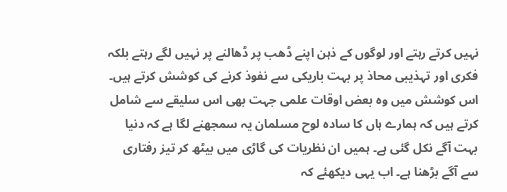نہیں کرتے رہتے اور لوگوں کے ذہن اپنے ڈھب پر ڈھالنے پر نہیں لگے رہتے بلکہ فکری اور تہذیبی محاذ پر بہت باریکی سے نفوذ کرنے کی کوشش کرتے ہیں۔ اس کوشش میں وہ بعض اوقات علمی جہت بھی اس سلیقے سے شامل کرتے ہیں کہ ہمارے ہاں کا سادہ لوح مسلمان یہ سمجھنے لگا ہے کہ دنیا بہت آگے نکل گئی ہے۔ ہمیں ان نظریات کی گاڑی میں بیٹھ کر تیز رفتاری سے آگے بڑھنا ہے۔ اب یہی دیکھئے کہ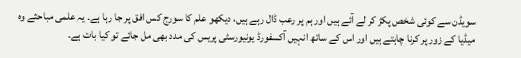سویڈن سے کوئی شخص پکڑ کر لے آئے ہیں اور ہم پر رعب ڈال رہے ہیں، دیکھو علم کا سورج کس افق پر جا رہا ہے۔ یہ علمی مباحثے وہ میڈیا کے زور پر کرنا چاہتے ہیں اور اس کے ساتھ انہیں آکسفورڈ یونیورسٹی پریس کی مدد بھی مل جائے تو کیا بات ہے۔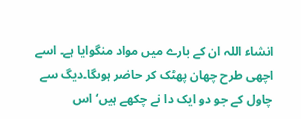انشاء اللہ ان کے بارے میں مواد منگوایا ہے۔ اسے اچھی طرح چھان پھٹک کر حاضر ہوںگا۔دیگ سے چاول کے جو دو ایک دا نے چکھے ہیں‘ اس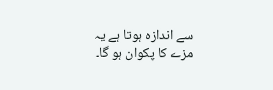سے اندازہ ہوتا ہے یہ مزے کا پکوان ہو گا۔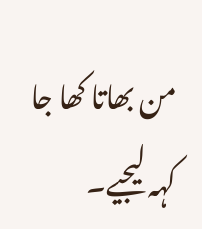من بھاتا کھا جا کہہ لیجیے۔